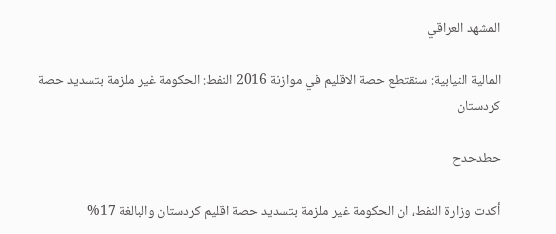المشهد العراقي

المالية النيابية: سنقتطع حصة الاقليم في موازنة 2016 النفط: الحكومة غير ملزمة بتسديد حصة كردستان

حطدحدح

أكدت وزارة النفط، ان الحكومة غير ملزمة بتسديد حصة اقليم كردستان والبالغة 17%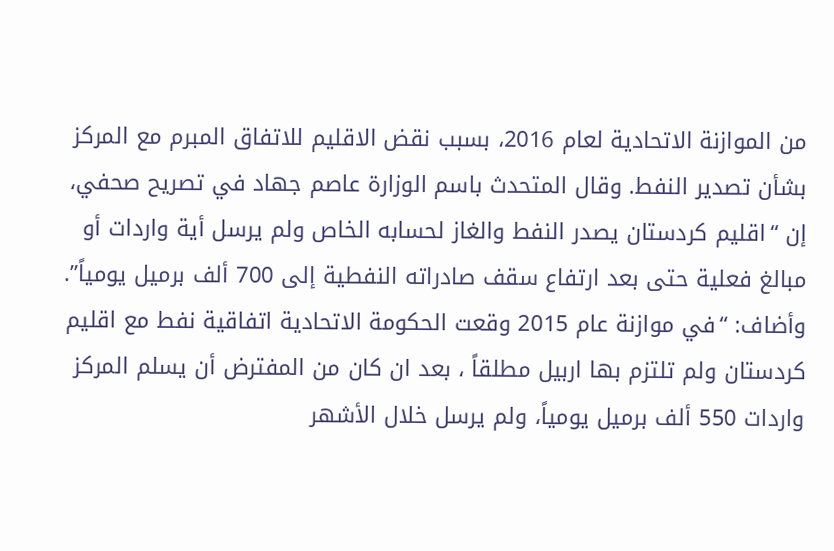من الموازنة الاتحادية لعام 2016، بسبب نقض الاقليم للاتفاق المبرم مع المركز بشأن تصدير النفط. وقال المتحدث باسم الوزارة عاصم جهاد في تصريح صحفي، إن “اقليم كردستان يصدر النفط والغاز لحسابه الخاص ولم يرسل أية واردات أو مبالغ فعلية حتى بعد ارتفاع سقف صادراته النفطية إلى 700 ألف برميل يومياً”. وأضاف: “في موازنة عام 2015 وقعت الحكومة الاتحادية اتفاقية نفط مع اقليم كردستان ولم تلتزم بها اربيل مطلقاً ، بعد ان كان من المفترض أن يسلم المركز واردات 550 ألف برميل يومياً، ولم يرسل خلال الأشهر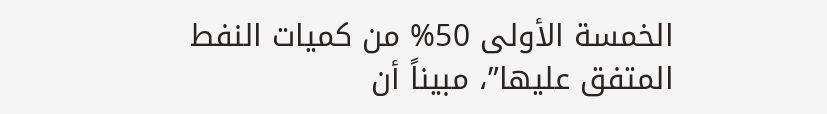الخمسة الأولى 50% من كميات النفط المتفق عليها”، مبيناً أن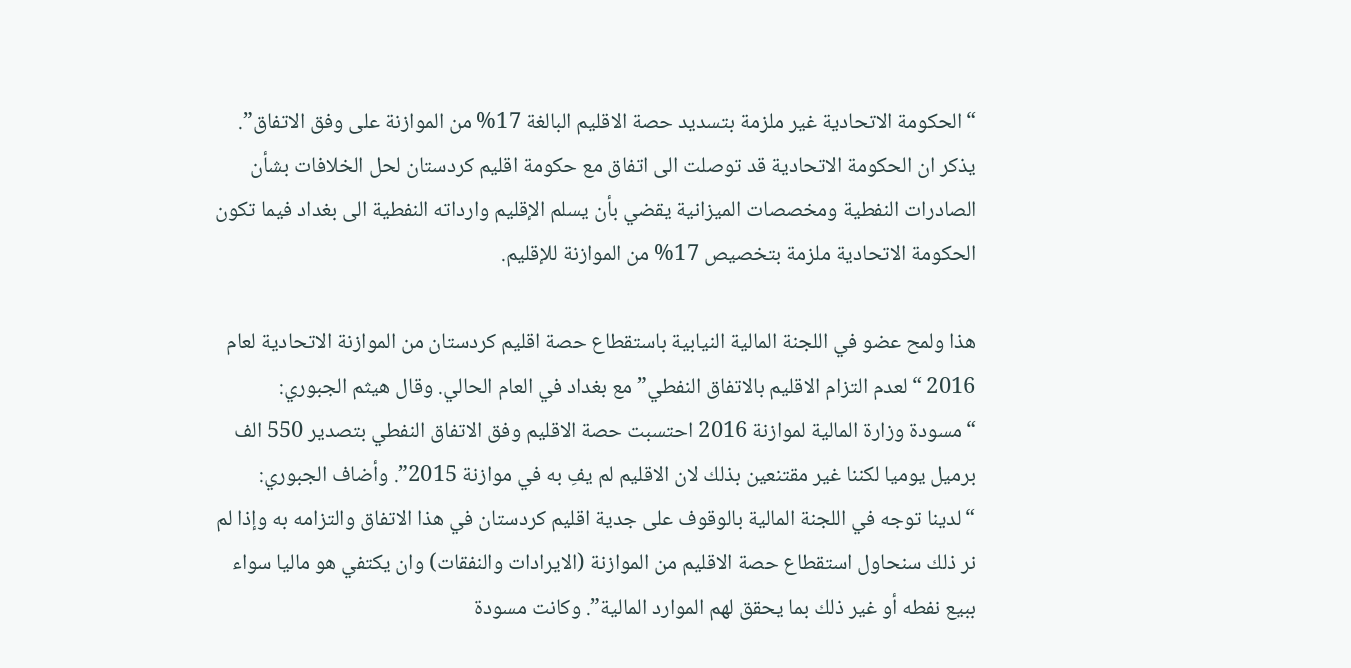“الحكومة الاتحادية غير ملزمة بتسديد حصة الاقليم البالغة 17% من الموازنة على وفق الاتفاق”. يذكر ان الحكومة الاتحادية قد توصلت الى اتفاق مع حكومة اقليم كردستان لحل الخلافات بشأن الصادرات النفطية ومخصصات الميزانية يقضي بأن يسلم الإقليم وارداته النفطية الى بغداد فيما تكون الحكومة الاتحادية ملزمة بتخصيص 17% من الموازنة للإقليم.

هذا ولمح عضو في اللجنة المالية النيابية باستقطاع حصة اقليم كردستان من الموازنة الاتحادية لعام 2016 “لعدم التزام الاقليم بالاتفاق النفطي” مع بغداد في العام الحالي. وقال هيثم الجبوري: “مسودة وزارة المالية لموازنة 2016 احتسبت حصة الاقليم وفق الاتفاق النفطي بتصدير 550 الف برميل يوميا لكننا غير مقتنعين بذلك لان الاقليم لم يفِ به في موازنة 2015”. وأضاف الجبوري: “لدينا توجه في اللجنة المالية بالوقوف على جدية اقليم كردستان في هذا الاتفاق والتزامه به وإذا لم نر ذلك سنحاول استقطاع حصة الاقليم من الموازنة (الايرادات والنفقات) وان يكتفي هو ماليا سواء ببيع نفطه أو غير ذلك بما يحقق لهم الموارد المالية”. وكانت مسودة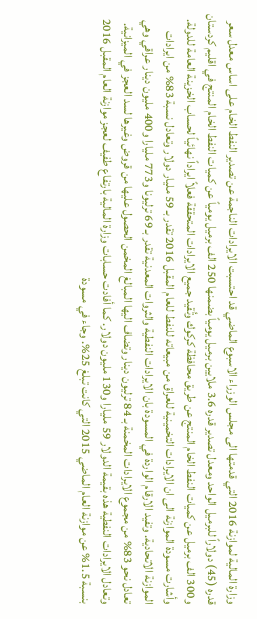وزارة المالية لموازنة 2016 التي قدمتها الى مجلس الوزراء الاسبوع الماضي قد احتسبت الايرادات الناجمة عن تصدير النفط الخام على اساس معدل سعر قدره (45) دولاراً للبرميل الواحد ومعدل تصدير قدره 3.6 ملايين برميل يومياً بضمنها 250 الف برميل يومياً عن كميات النفط الخام المنتج في اقليم كردستان و300 الف برميل عن كميات النفط الخام المنتج عن طريق محافظة كركوك وتُقيد جميع الايرادات المتحققة فعلاً ايراداً نهائياً لحساب الخزينة العامة للدولة. وأشارت مسودة الموازنة الى ان الايرادات التخمينية للعراق من مبيعاته للنفط للعام المقبل 2016 تقدر بـ 59 مليار دولار وتعادل نسبة 83% من ايرادات الموازنة الاتحادية. وتفيد الارقام الواردة في المسودة بان الايرادات النفطية والثروات المعدنية تقدر بـ 69 ترليونا و773 مليارا و400 مليون دينار عراقي وهي تعادل نحو 83% من مجموع الايرادات المخمنة بـ 84 ترليون دينار وتضاف اليها المبالغ المخمن الحصول عليها من قروض وغيرها لسد العجز في الميزانية. وتعادل الايرادات النفطية هذه بقيمة الدولار 59 مليارا و130 مليون دولار. كما أفادت حسابات وزارة المالية بارتفاع طفيف لعجز موازنة العام المقبل 2016 بنسبة 1.5% عن موازنة العام الماضي 2015 التي كانت تبلغ 25%. وجاء في مسودة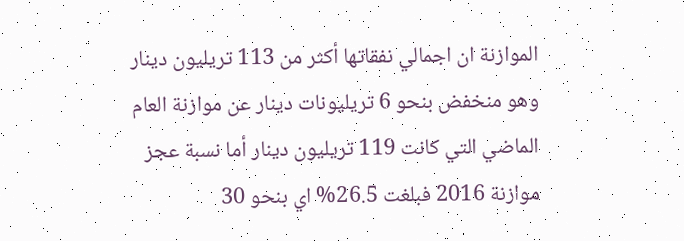الموازنة ان اجمالي نفقاتها أكثر من 113 تريليون دينار وهو منخفض بنحو 6 تريليونات دينار عن موازنة العام الماضي التي كانت 119 تريليون دينار أما نسبة عجز موازنة 2016 فبلغت 26.5% اي بنحو 30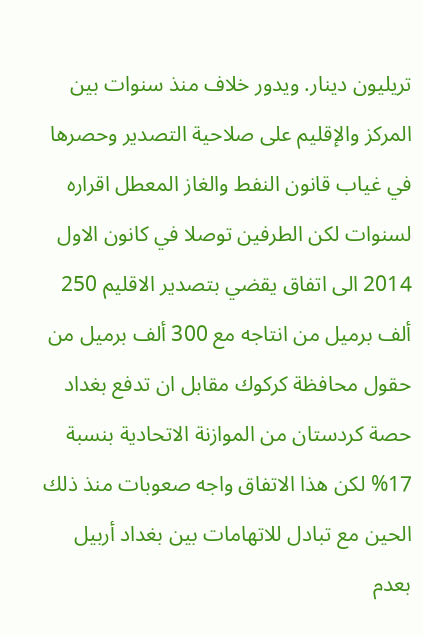تريليون دينار. ويدور خلاف منذ سنوات بين المركز والإقليم على صلاحية التصدير وحصرها في غياب قانون النفط والغاز المعطل اقراره لسنوات لكن الطرفين توصلا في كانون الاول 2014 الى اتفاق يقضي بتصدير الاقليم 250 ألف برميل من انتاجه مع 300 ألف برميل من حقول محافظة كركوك مقابل ان تدفع بغداد حصة كردستان من الموازنة الاتحادية بنسبة 17% لكن هذا الاتفاق واجه صعوبات منذ ذلك الحين مع تبادل للاتهامات بين بغداد أربيل بعدم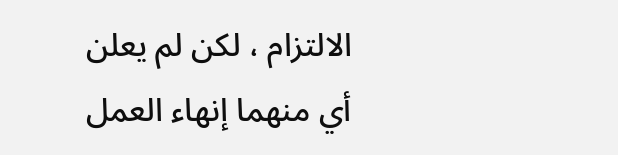الالتزام ، لكن لم يعلن أي منهما إنهاء العمل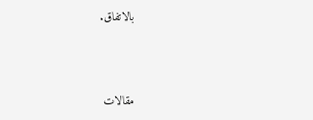بالاتفاق.



مقالات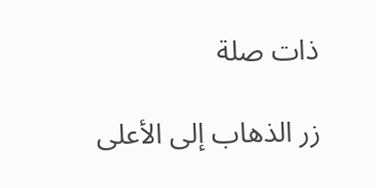ذات صلة

زر الذهاب إلى الأعلى